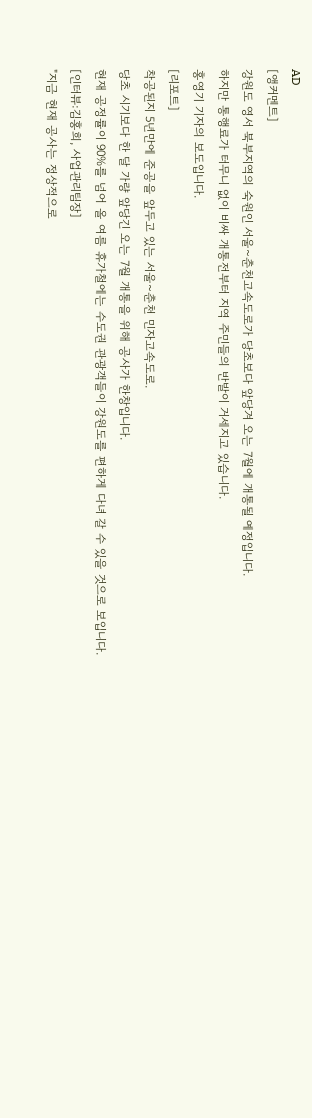AD
[앵커멘트]
강원도 영서 북부지역의 숙원인 서울~춘천고속도로가 당초보다 앞당겨 오는 7월에 개통될 예정입니다.
하지만 통행료가 터무니 없이 비싸 개통전부터 지역 주민들의 반발이 거세지고 있습니다.
홍영기 기자의 보도입니다.
[리포트]
착공된지 5년만에 준공을 앞두고 있는 서울~춘천 민자고속도로.
당초 시기보다 한 달 가량 앞당긴 오는 7월 개통을 위해 공사가 한창입니다.
현재 공정률이 90%를 넘어 올 여름 휴가철에는 수도권 관광객들이 강원도를 편하게 다녀 갈 수 있을 것으로 보입니다.
[인터뷰:김홍희, 사업관리팀장]
"지금 현재 공사는 정상적으로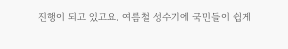진행이 되고 있고요. 여름철 성수기에 국민들이 쉽게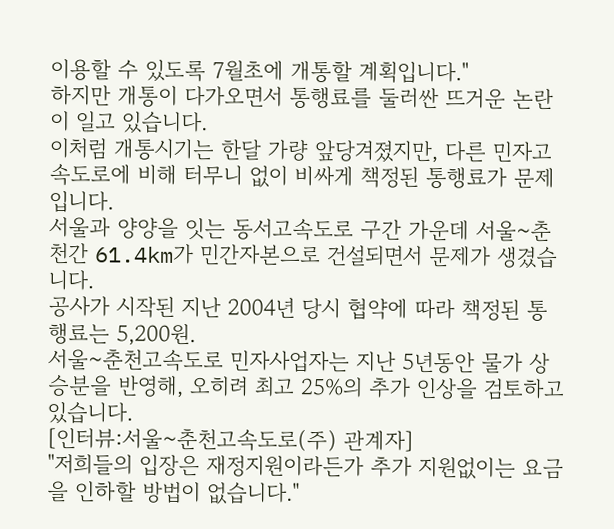이용할 수 있도록 7월초에 개통할 계획입니다."
하지만 개통이 다가오면서 통행료를 둘러싼 뜨거운 논란이 일고 있습니다.
이처럼 개통시기는 한달 가량 앞당겨졌지만, 다른 민자고속도로에 비해 터무니 없이 비싸게 책정된 통행료가 문제입니다.
서울과 양양을 잇는 동서고속도로 구간 가운데 서울~춘천간 61.4km가 민간자본으로 건설되면서 문제가 생겼습니다.
공사가 시작된 지난 2004년 당시 협약에 따라 책정된 통행료는 5,200원.
서울~춘천고속도로 민자사업자는 지난 5년동안 물가 상승분을 반영해, 오히려 최고 25%의 추가 인상을 검토하고 있습니다.
[인터뷰:서울~춘천고속도로(주) 관계자]
"저희들의 입장은 재정지원이라든가 추가 지원없이는 요금을 인하할 방법이 없습니다."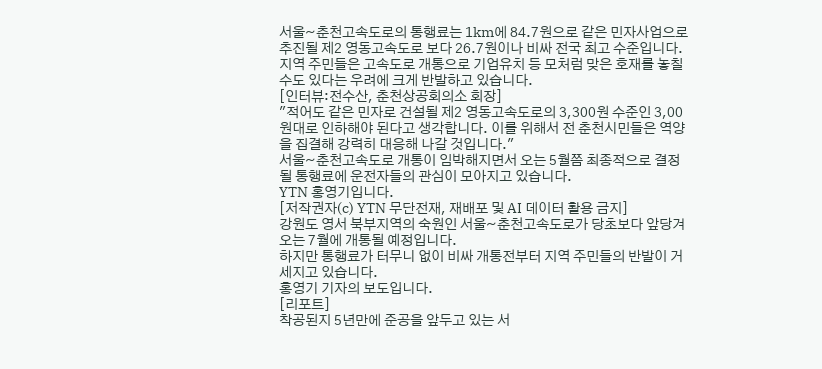서울~춘천고속도로의 통행료는 1km에 84.7원으로 같은 민자사업으로 추진될 제2 영동고속도로 보다 26.7원이나 비싸 전국 최고 수준입니다.
지역 주민들은 고속도로 개통으로 기업유치 등 모처럼 맞은 호재를 놓칠 수도 있다는 우려에 크게 반발하고 있습니다.
[인터뷰:전수산, 춘천상공회의소 회장]
"적어도 같은 민자로 건설될 제2 영동고속도로의 3,300원 수준인 3,00원대로 인하해야 된다고 생각합니다. 이를 위해서 전 춘천시민들은 역양을 집결해 강력히 대응해 나갈 것입니다."
서울~춘천고속도로 개통이 임박해지면서 오는 5월쯤 최종적으로 결정될 통행료에 운전자들의 관심이 모아지고 있습니다.
YTN 홍영기입니다.
[저작권자(c) YTN 무단전재, 재배포 및 AI 데이터 활용 금지]
강원도 영서 북부지역의 숙원인 서울~춘천고속도로가 당초보다 앞당겨 오는 7월에 개통될 예정입니다.
하지만 통행료가 터무니 없이 비싸 개통전부터 지역 주민들의 반발이 거세지고 있습니다.
홍영기 기자의 보도입니다.
[리포트]
착공된지 5년만에 준공을 앞두고 있는 서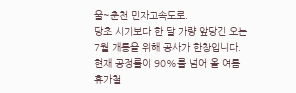울~춘천 민자고속도로.
당초 시기보다 한 달 가량 앞당긴 오는 7월 개통을 위해 공사가 한창입니다.
현재 공정률이 90%를 넘어 올 여름 휴가철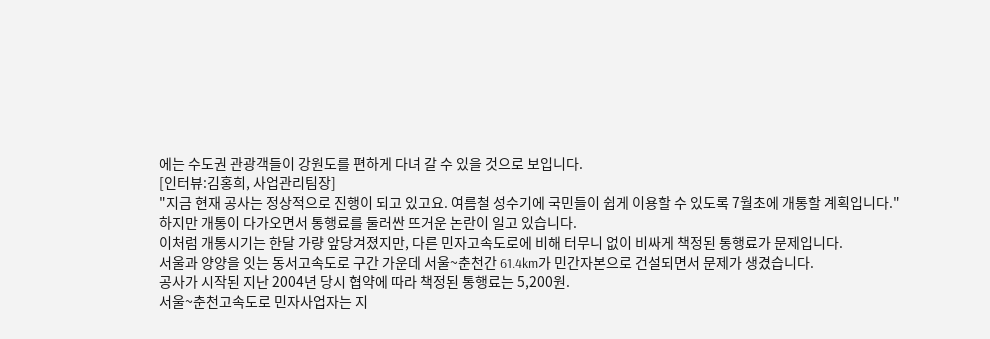에는 수도권 관광객들이 강원도를 편하게 다녀 갈 수 있을 것으로 보입니다.
[인터뷰:김홍희, 사업관리팀장]
"지금 현재 공사는 정상적으로 진행이 되고 있고요. 여름철 성수기에 국민들이 쉽게 이용할 수 있도록 7월초에 개통할 계획입니다."
하지만 개통이 다가오면서 통행료를 둘러싼 뜨거운 논란이 일고 있습니다.
이처럼 개통시기는 한달 가량 앞당겨졌지만, 다른 민자고속도로에 비해 터무니 없이 비싸게 책정된 통행료가 문제입니다.
서울과 양양을 잇는 동서고속도로 구간 가운데 서울~춘천간 61.4km가 민간자본으로 건설되면서 문제가 생겼습니다.
공사가 시작된 지난 2004년 당시 협약에 따라 책정된 통행료는 5,200원.
서울~춘천고속도로 민자사업자는 지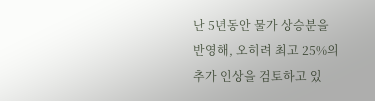난 5년동안 물가 상승분을 반영해, 오히려 최고 25%의 추가 인상을 검토하고 있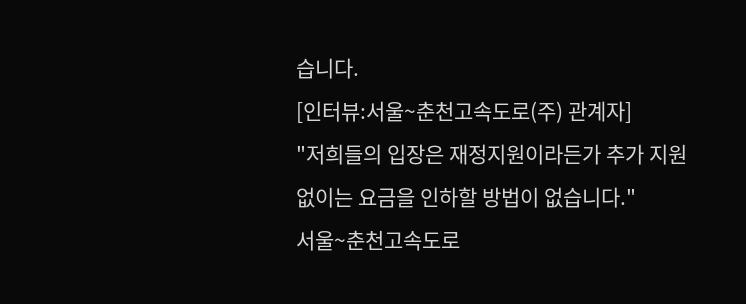습니다.
[인터뷰:서울~춘천고속도로(주) 관계자]
"저희들의 입장은 재정지원이라든가 추가 지원없이는 요금을 인하할 방법이 없습니다."
서울~춘천고속도로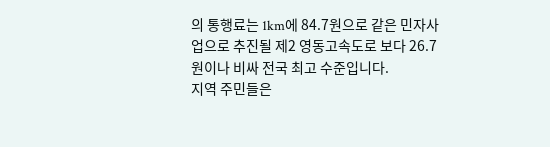의 통행료는 1km에 84.7원으로 같은 민자사업으로 추진될 제2 영동고속도로 보다 26.7원이나 비싸 전국 최고 수준입니다.
지역 주민들은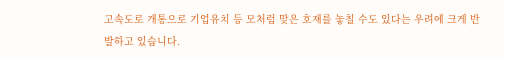고속도로 개통으로 기업유치 등 모처럼 맞은 호재를 놓칠 수도 있다는 우려에 크게 반발하고 있습니다.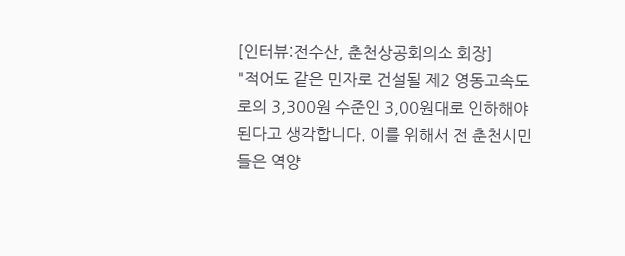[인터뷰:전수산, 춘천상공회의소 회장]
"적어도 같은 민자로 건설될 제2 영동고속도로의 3,300원 수준인 3,00원대로 인하해야 된다고 생각합니다. 이를 위해서 전 춘천시민들은 역양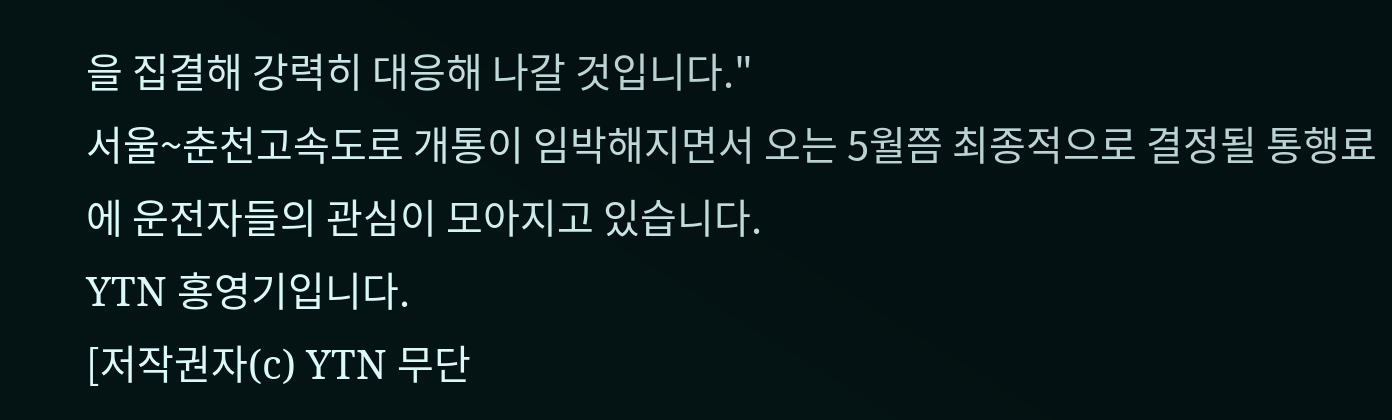을 집결해 강력히 대응해 나갈 것입니다."
서울~춘천고속도로 개통이 임박해지면서 오는 5월쯤 최종적으로 결정될 통행료에 운전자들의 관심이 모아지고 있습니다.
YTN 홍영기입니다.
[저작권자(c) YTN 무단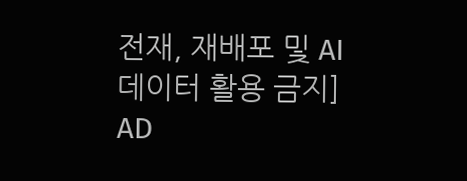전재, 재배포 및 AI 데이터 활용 금지]
AD